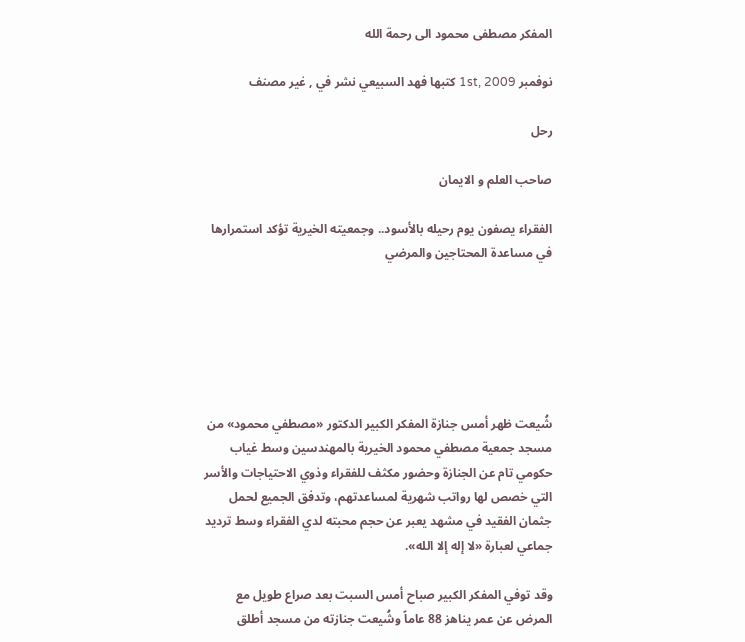المفكر مصطفى محمود الى رحمة الله

نوفمبر 1st, 2009 كتبها فهد السبيعي نشر في , غير مصنف

رحل

صاحب العلم و الايمان

الفقراء يصفون يوم رحيله بالأسود.. وجمعيته الخيرية تؤكد استمرارها في مساعدة المحتاجين والمرضي






شُيعت ظهر أمس جنازة المفكر الكبير الدكتور «مصطفي محمود» من مسجد جمعية مصطفي محمود الخيرية بالمهندسين وسط غياب حكومي تام عن الجنازة وحضور مكثف للفقراء وذوي الاحتياجات والأسر التي خصص لها رواتب شهرية لمساعدتهم، وتدفق الجميع لحمل جثمان الفقيد في مشهد يعبر عن حجم محبته لدي الفقراء وسط ترديد جماعي لعبارة «لا إله إلا الله».

وقد توفي المفكر الكبير صباح أمس السبت بعد صراع طويل مع المرض عن عمر يناهز 88 عاماً وشُيعت جنازته من مسجد أطلق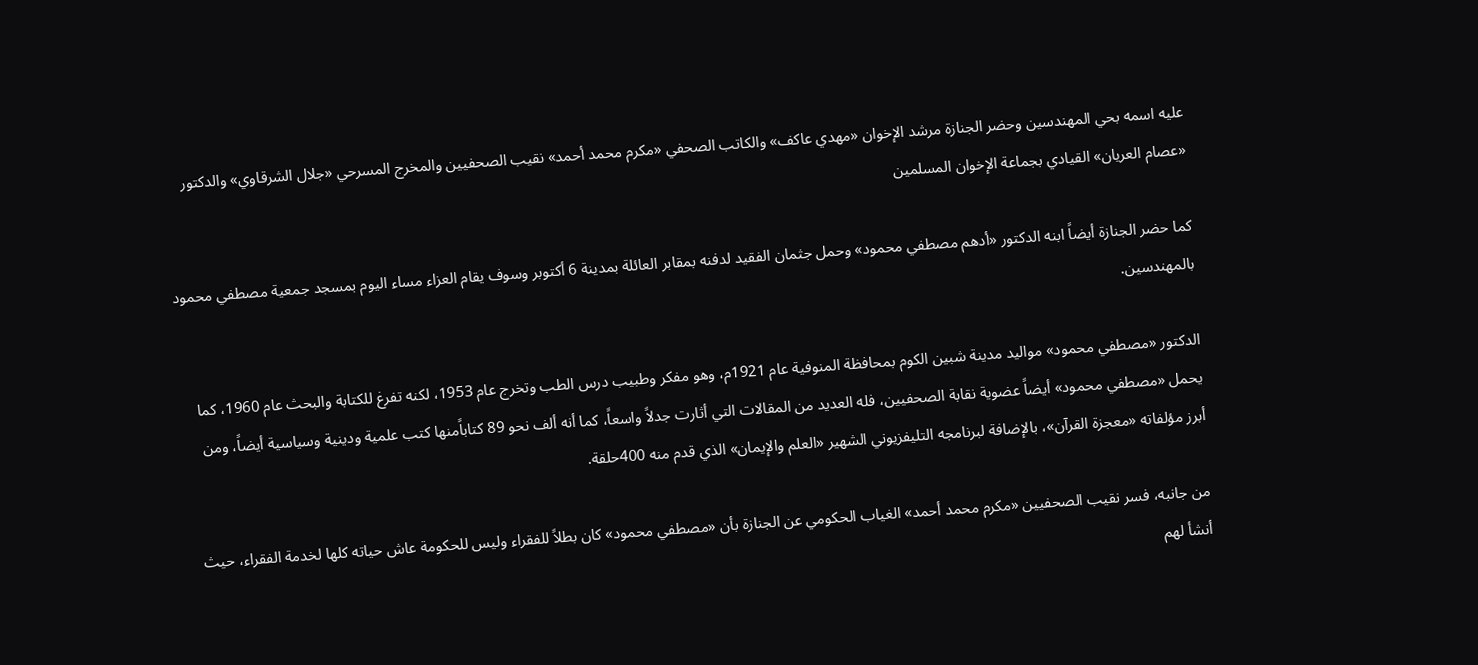عليه اسمه بحي المهندسين وحضر الجنازة مرشد الإخوان «مهدي عاكف» والكاتب الصحفي «مكرم محمد أحمد» نقيب الصحفيين والمخرج المسرحي «جلال الشرقاوي» والدكتور «عصام العريان» القيادي بجماعة الإخوان المسلمين

كما حضر الجنازة أيضاً ابنه الدكتور «أدهم مصطفي محمود» وحمل جثمان الفقيد لدفنه بمقابر العائلة بمدينة 6 أكتوبر وسوف يقام العزاء مساء اليوم بمسجد جمعية مصطفي محمود بالمهندسين.

الدكتور «مصطفي محمود» مواليد مدينة شبين الكوم بمحافظة المنوفية عام 1921م، وهو مفكر وطبيب درس الطب وتخرج عام 1953، لكنه تفرغ للكتابة والبحث عام 1960، كما يحمل «مصطفي محمود» أيضاً عضوية نقابة الصحفيين، فله العديد من المقالات التي أثارت جدلاً واسعاً، كما أنه ألف نحو 89 كتاباًمنها كتب علمية ودينية وسياسية أيضاً، ومن أبرز مؤلفاته «معجزة القرآن»، بالإضافة لبرنامجه التليفزيوني الشهير «العلم والإيمان» الذي قدم منه 400حلقة.

من جانبه، فسر نقيب الصحفيين «مكرم محمد أحمد» الغياب الحكومي عن الجنازة بأن «مصطفي محمود» كان بطلاً للفقراء وليس للحكومة عاش حياته كلها لخدمة الفقراء، حيث أنشأ لهم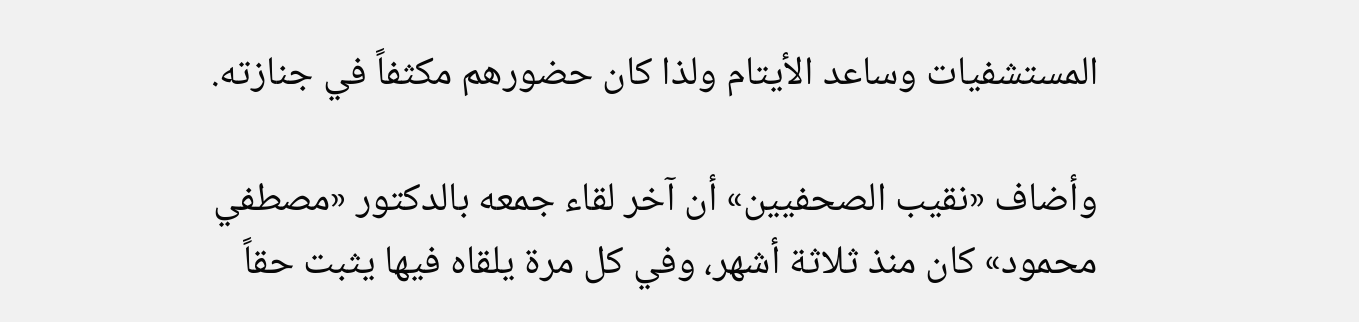المستشفيات وساعد الأيتام ولذا كان حضورهم مكثفاً في جنازته.

وأضاف «نقيب الصحفيين» أن آخر لقاء جمعه بالدكتور «مصطفي محمود» كان منذ ثلاثة أشهر، وفي كل مرة يلقاه فيها يثبت حقاً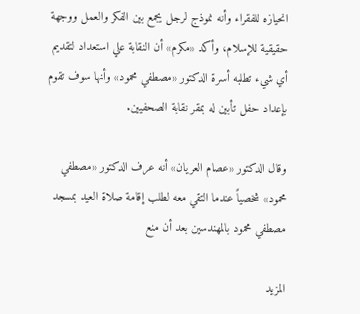انحيازه للفقراء وأنه نموذج لرجل يجمع بين الفكر والعمل ووجهة حقيقية للإسلام، وأكد «مكرم» أن النقابة علي استعداد لتقديم أي شيء تطلبه أسرة الدكتور «مصطفي محمود» وأنها سوف تقوم بإعداد حفل تأبين له بمقر نقابة الصحفيين.

وقال الدكتور «عصام العريان» أنه عرف الدكتور «مصطفي محمود» شخصياً عندما التقي معه لطلب إقامة صلاة العيد بمسجد مصطفي محمود بالمهندسين بعد أن منع

المزيد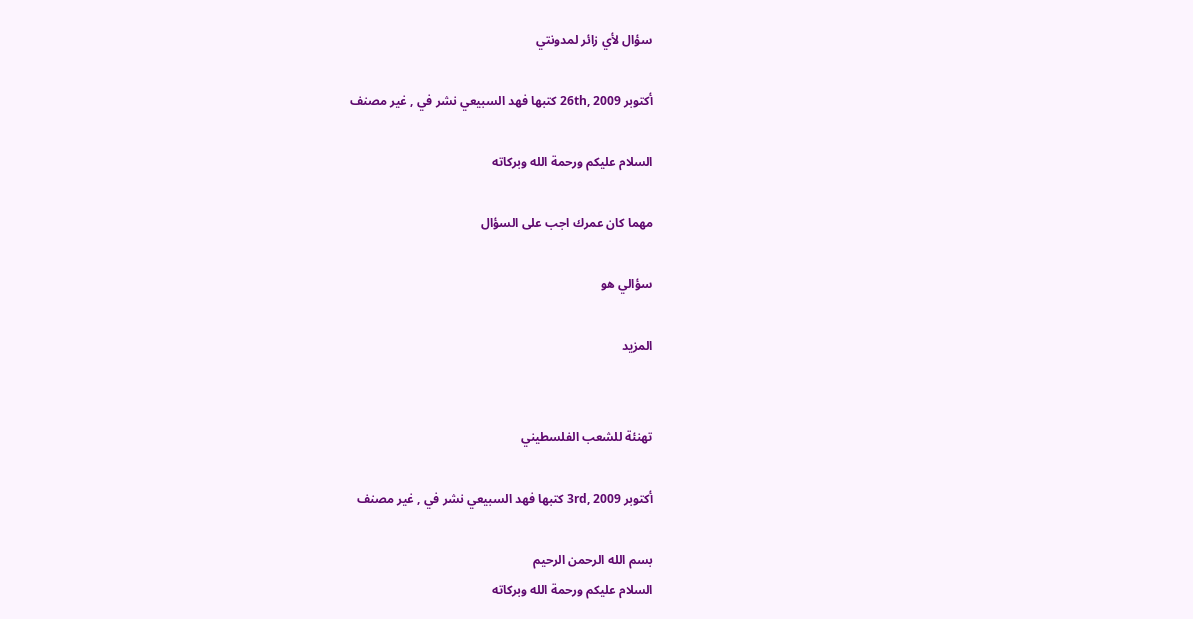سؤال لأي زائر لمدونتي

أكتوبر 26th, 2009 كتبها فهد السبيعي نشر في , غير مصنف

السلام عليكم ورحمة الله وبركاته

مهما كان عمرك اجب على السؤال

سؤالي هو

المزيد


تهنئة للشعب الفلسطيني

أكتوبر 3rd, 2009 كتبها فهد السبيعي نشر في , غير مصنف

بسم الله الرحمن الرحيم
السلام عليكم ورحمة الله وبركاته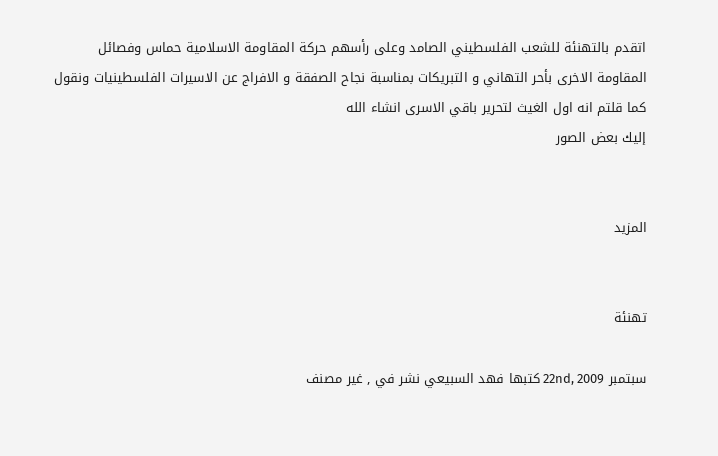اتقدم بالتهنئة للشعب الفلسطيني الصامد وعلى رأسهم حركة المقاومة الاسلامية حماس وفصائل المقاومة الاخرى بأحر التهاني و التبريكات بمناسبة نجاح الصفقة و الافراج عن الاسيرات الفلسطينيات ونقول كما قلتم انه اول الغيث لتحرير باقي الاسرى انشاء الله
إليك بعض الصور


المزيد


تهنئة

سبتمبر 22nd, 2009 كتبها فهد السبيعي نشر في , غير مصنف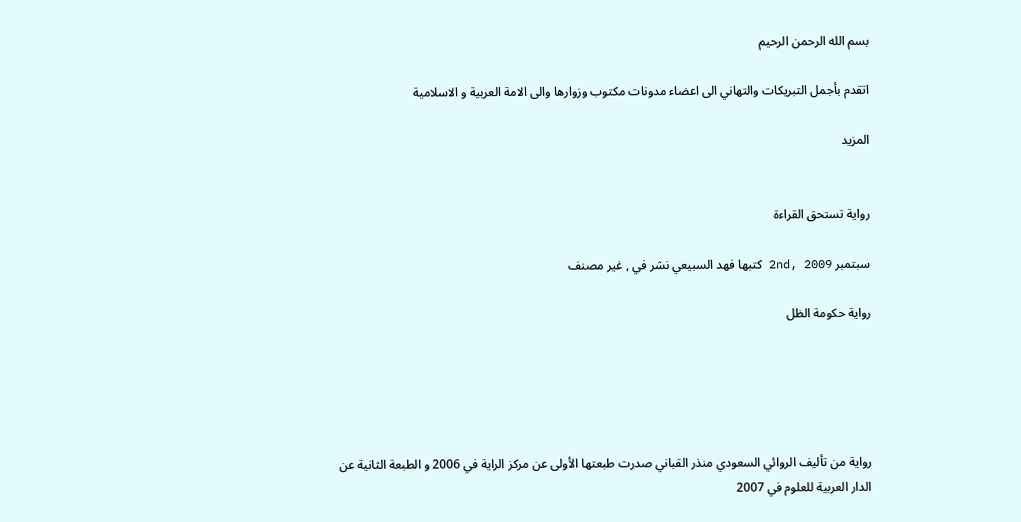بسم الله الرحمن الرحيم

اتقدم بأجمل التبريكات والتهاني الى اعضاء مدونات مكتوب وزوارها والى الامة العربية و الاسلامية

المزيد


رواية تستحق القراءة

سبتمبر 2nd, 2009 كتبها فهد السبيعي نشر في , غير مصنف

رواية حكومة الظل





رواية من تأليف الروائي السعودي منذر القباني صدرت طبعتها الأولى عن مركز الراية في 2006 و الطبعة الثانية عن الدار العربية للعلوم في 2007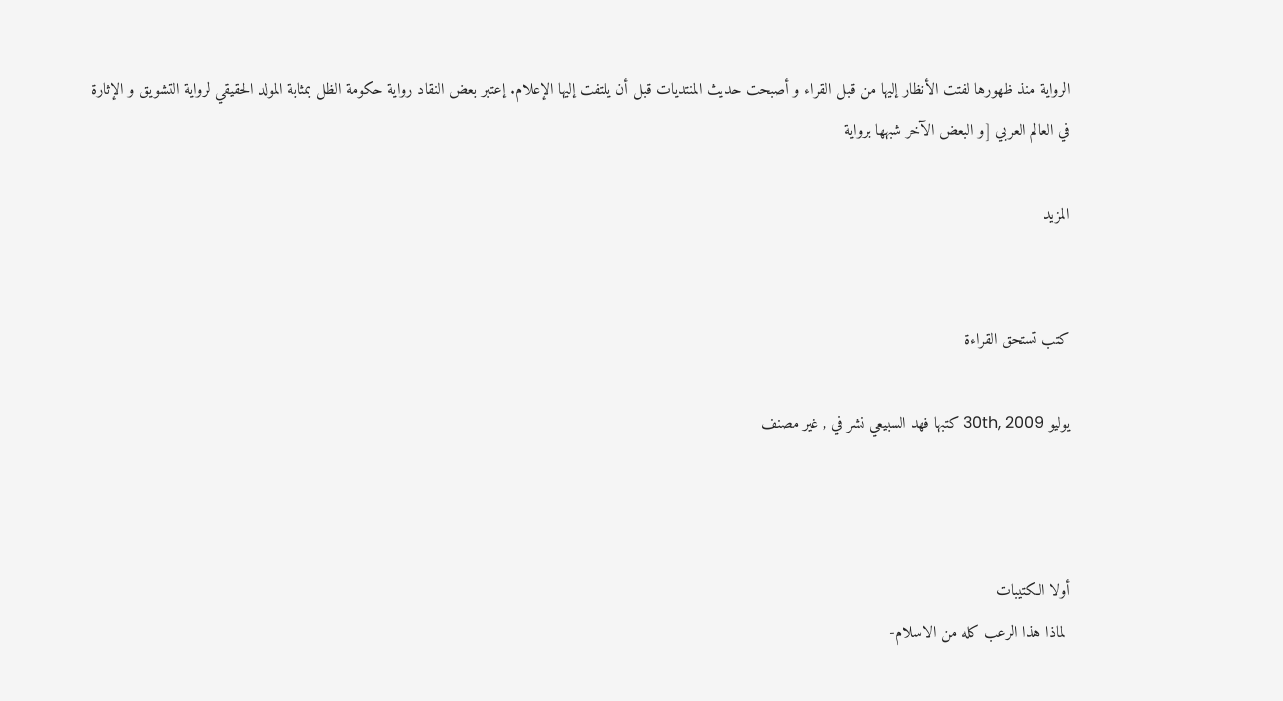الرواية منذ ظهورها لفتت الأنظار إليها من قبل القراء و أصبحت حديث المنتديات قبل أن يلتفت إليها الإعلام. إعتبر بعض النقاد رواية حكومة الظل بمثابة المولد الحقيقي لرواية التشويق و الإثارة في العالم العربي [و البعض الآخر شبهها برواية

المزيد


كتب تستحق القراءة

يوليو 30th, 2009 كتبها فهد السبيعي نشر في , غير مصنف



أولا الكتيبات
 لماذا هذا الرعب كله من الاسلام-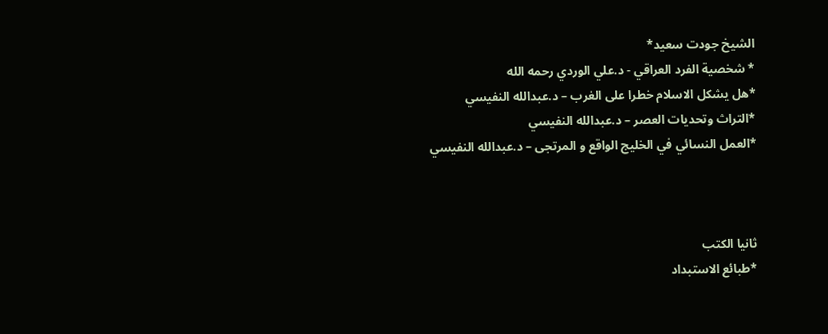الشيخ جودت سعيد*
* شخصية الفرد العراقي - د.علي الوردي رحمه الله
*هل يشكل الاسلام خطرا على الغرب – د.عبدالله النفيسي
*التراث وتحديات العصر – د.عبدالله النفيسي
*العمل النسائي في الخليج الواقع و المرتجى – د.عبدالله النفيسي



ثانيا الكتب
*طبائع الاستبداد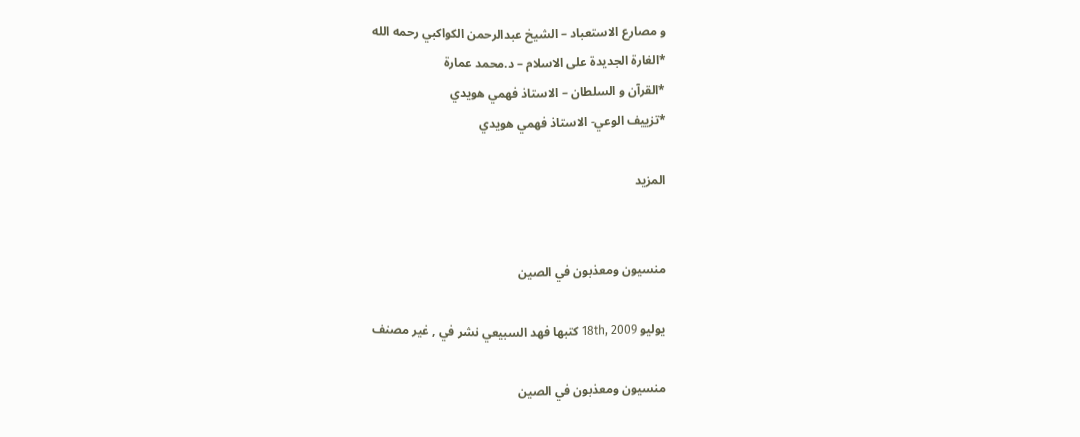و مصارع الاستعباد – الشيخ عبدالرحمن الكواكبي رحمه الله
*الغارة الجديدة على الاسلام – د.محمد عمارة
*القرآن و السلطان – الاستاذ فهمي هويدي
*تزييف الوعي- الاستاذ فهمي هويدي

المزيد


منسيون ومعذبون في الصين

يوليو 18th, 2009 كتبها فهد السبيعي نشر في , غير مصنف

منسيون ومعذبون في الصين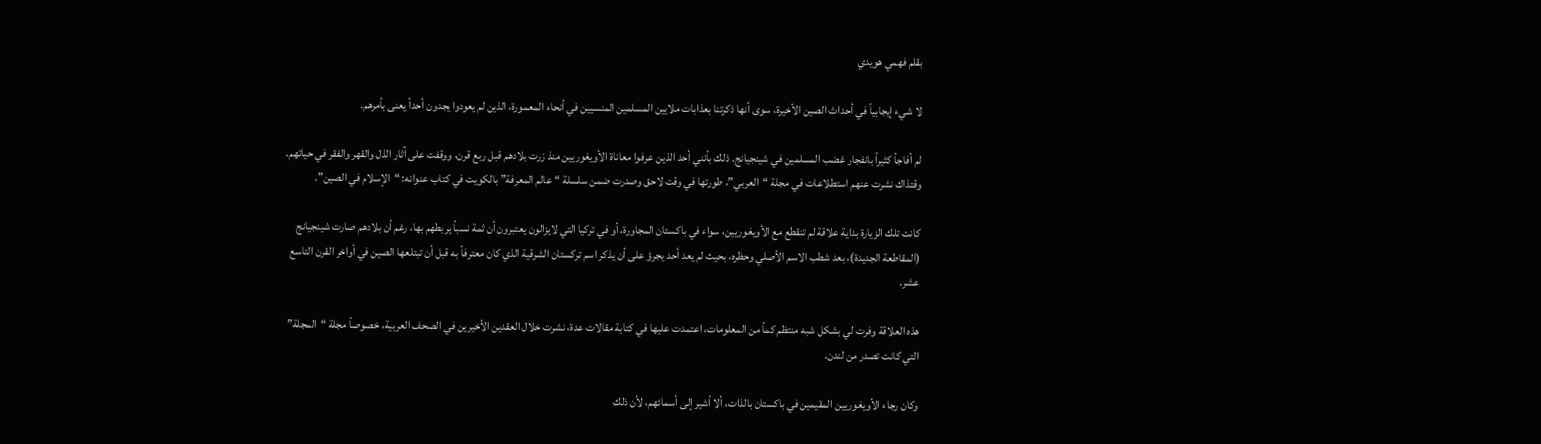بقلم فهمي هويدي

لا شيء إيجابياً في أحداث الصين الأخيرة، سوى أنها ذكرتنا بعذابات ملايين المسلمين المنسيين في أنحاء المعمورة، الذين لم يعودوا يجدون أحداً يعنى بأمرهم.

لم أفاجأ كثيراً بانفجار غضب المسلمين في شينجيانج. ذلك بأنني أحد الذين عرفوا معاناة الأويغوريين منذ زرت بلادهم قبل ربع قرن، ووقفت على آثار الذل والقهر والفقر في حياتهم. وقتذاك نشرت عنهم استطلاعات في مجلة “العربي”، طورتها في وقت لاحق وصدرت ضمن سلسلة “عالم المعرفة” بالكويت في كتاب عنوانه: “الإسلام في الصين”.

كانت تلك الزيارة بداية علاقة لم تنقطع مع الأويغوريين، سواء في باكستان المجاورة، أو في تركيا التي لايزالون يعتبرون أن ثمة نسباً يربطهم بها، رغم أن بلادهم صارت شينجيانج (المقاطعة الجديدة)، بعد شطب الاسم الأصلي وحظره، بحيث لم يعد أحد يجرؤ على أن يذكر اسم تركستان الشرقية الذي كان معترفاً به قبل أن تبتلعها الصين في أواخر القرن التاسع عشر.

هذه العلاقة وفرت لي بشكل شبه منتظم كماً من المعلومات، اعتمدت عليها في كتابة مقالات عدة، نشرت خلال العقدين الأخيرين في الصحف العربية، خصوصاً مجلة “المجلة” التي كانت تصدر من لندن.

وكان رجاء الأويغوريين المقيمين في باكستان بالذات، ألا أشير إلى أسمائهم، لأن ذلك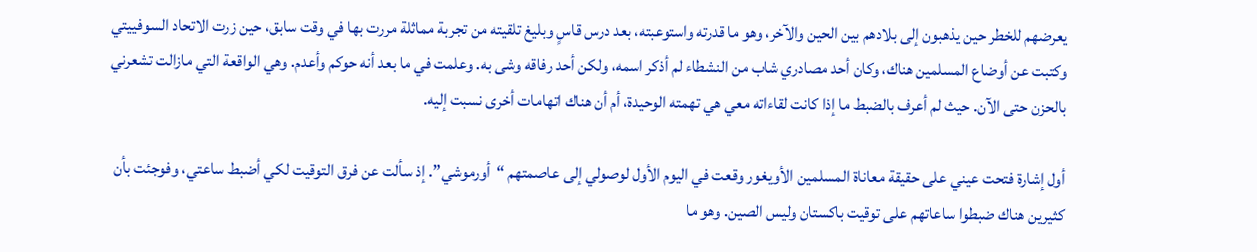يعرضهم للخطر حين يذهبون إلى بلادهم بين الحين والآخر، وهو ما قدرته واستوعبته، بعد درس قاسٍ وبليغ تلقيته من تجربة مماثلة مررت بها في وقت سابق، حين زرت الاتحاد السوفييتي وكتبت عن أوضاع المسلمين هناك، وكان أحد مصادري شاب من النشطاء لم أذكر اسمه، ولكن أحد رفاقه وشى به. وعلمت في ما بعد أنه حوكم وأعدم. وهي الواقعة التي مازالت تشعرني بالحزن حتى الآن. حيث لم أعرف بالضبط ما إذا كانت لقاءاته معي هي تهمته الوحيدة، أم أن هناك اتهامات أخرى نسبت إليه.

أول إشارة فتحت عيني على حقيقة معاناة المسلمين الأويغور وقعت في اليوم الأول لوصولي إلى عاصمتهم “أورموشي”. إذ سألت عن فرق التوقيت لكي أضبط ساعتي، وفوجئت بأن كثيرين هناك ضبطوا ساعاتهم على توقيت باكستان وليس الصين. وهو ما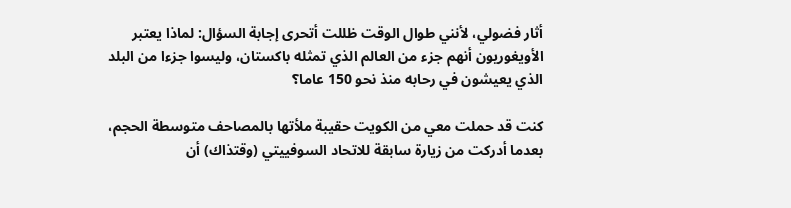أثار فضولي، لأنني طوال الوقت ظللت أتحرى إجابة السؤال: لماذا يعتبر الأويغوريون أنهم جزء من العالم الذي تمثله باكستان، وليسوا جزءا من البلد الذي يعيشون في رحابه منذ نحو 150 عاما؟

كنت قد حملت معي من الكويت حقيبة ملأتها بالمصاحف متوسطة الحجم، بعدما أدركت من زيارة سابقة للاتحاد السوفييتي (وقتذاك) أن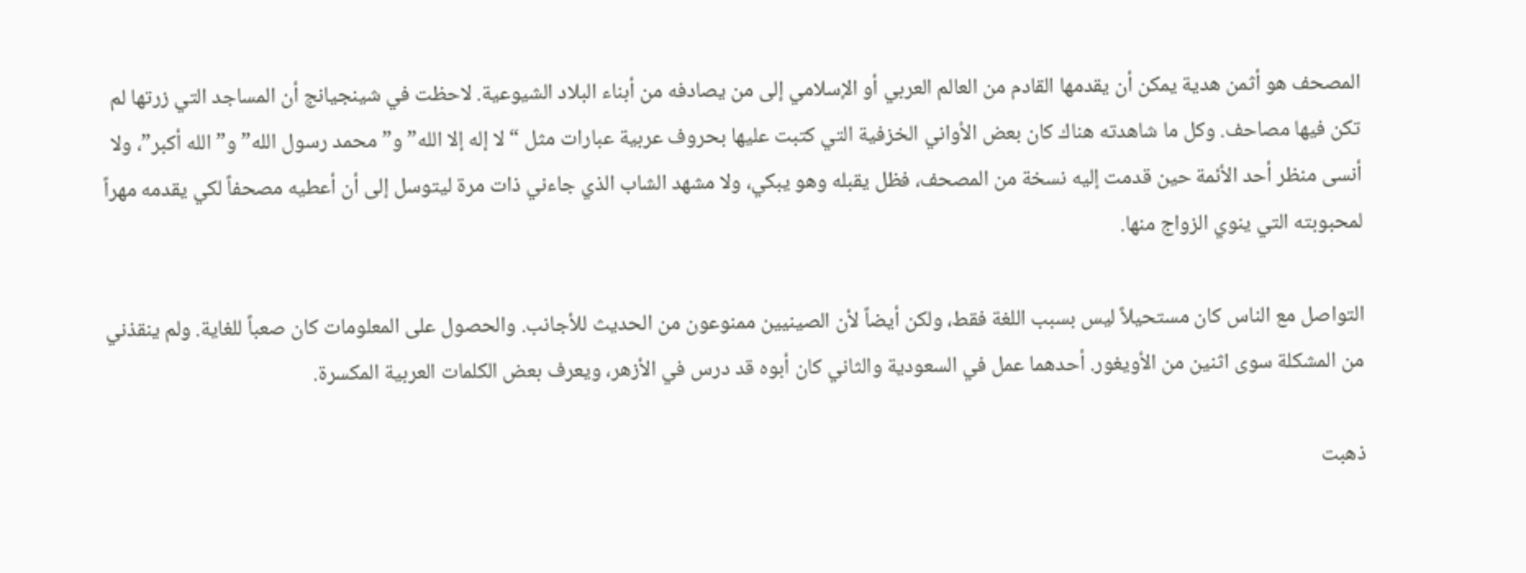المصحف هو أثمن هدية يمكن أن يقدمها القادم من العالم العربي أو الإسلامي إلى من يصادفه من أبناء البلاد الشيوعية. لاحظت في شينجيانج أن المساجد التي زرتها لم تكن فيها مصاحف. وكل ما شاهدته هناك كان بعض الأواني الخزفية التي كتبت عليها بحروف عربية عبارات مثل “لا إله إلا الله” و”محمد رسول الله” و”الله أكبر”، ولا أنسى منظر أحد الأئمة حين قدمت إليه نسخة من المصحف، فظل يقبله وهو يبكي، ولا مشهد الشاب الذي جاءني ذات مرة ليتوسل إلى أن أعطيه مصحفاً لكي يقدمه مهراً لمحبوبته التي ينوي الزواج منها.

التواصل مع الناس كان مستحيلاً ليس بسبب اللغة فقط، ولكن أيضاً لأن الصينيين ممنوعون من الحديث للأجانب. والحصول على المعلومات كان صعباً للغاية. ولم ينقذني من المشكلة سوى اثنين من الأويغور. أحدهما عمل في السعودية والثاني كان أبوه قد درس في الأزهر، ويعرف بعض الكلمات العربية المكسرة.

ذهبت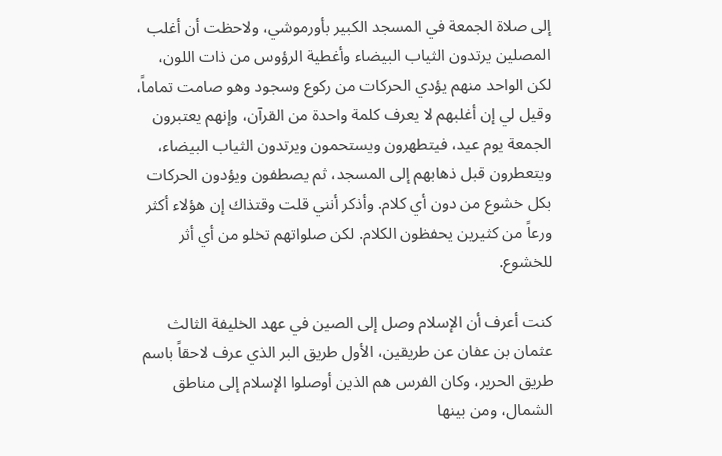إلى صلاة الجمعة في المسجد الكبير بأورموشي، ولاحظت أن أغلب المصلين يرتدون الثياب البيضاء وأغطية الرؤوس من ذات اللون، لكن الواحد منهم يؤدي الحركات من ركوع وسجود وهو صامت تماماً، وقيل لي إن أغلبهم لا يعرف كلمة واحدة من القرآن، وإنهم يعتبرون الجمعة يوم عيد، فيتطهرون ويستحمون ويرتدون الثياب البيضاء، ويتعطرون قبل ذهابهم إلى المسجد، ثم يصطفون ويؤدون الحركات بكل خشوع من دون أي كلام. وأذكر أنني قلت وقتذاك إن هؤلاء أكثر ورعاً من كثيرين يحفظون الكلام. لكن صلواتهم تخلو من أي أثر للخشوع.

كنت أعرف أن الإسلام وصل إلى الصين في عهد الخليفة الثالث عثمان بن عفان عن طريقين، الأول طريق البر الذي عرف لاحقاً باسم طريق الحرير، وكان الفرس هم الذين أوصلوا الإسلام إلى مناطق الشمال، ومن بينها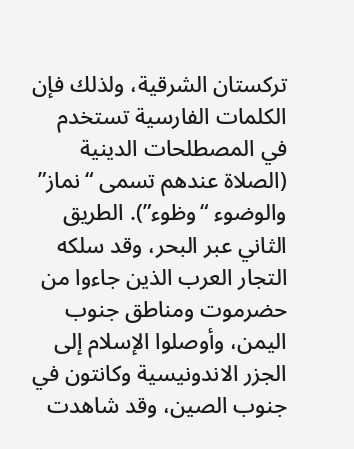تركستان الشرقية، ولذلك فإن الكلمات الفارسية تستخدم في المصطلحات الدينية (الصلاة عندهم تسمى “نماز” والوضوء “وظوء”). الطريق الثاني عبر البحر، وقد سلكه التجار العرب الذين جاءوا من حضرموت ومناطق جنوب اليمن، وأوصلوا الإسلام إلى الجزر الاندونيسية وكانتون في جنوب الصين، وقد شاهدت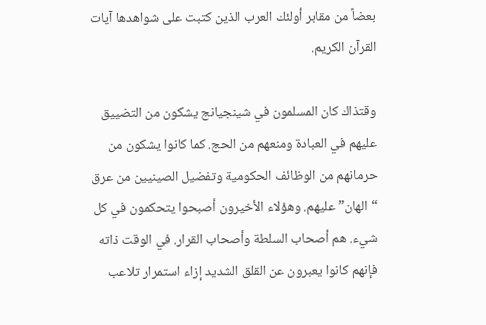بعضاً من مقابر أولئك العرب الذين كتبت على شواهدها آيات القرآن الكريم.

وقتذاك كان المسلمون في شينجيانج يشكون من التضييق عليهم في العبادة ومنعهم من الحج. كما كانوا يشكون من حرمانهم من الوظائف الحكومية وتفضيل الصينيين من عرق “الهان” عليهم. وهؤلاء الأخيرون أصبحوا يتحكمون في كل شيء. هم أصحاب السلطة وأصحاب القرار. في الوقت ذاته فإنهم كانوا يعبرون عن القلق الشديد إزاء استمرار تلاعب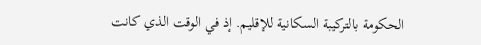الحكومة بالتركيبة السكانية للإقليم. إذ في الوقت الذي كانت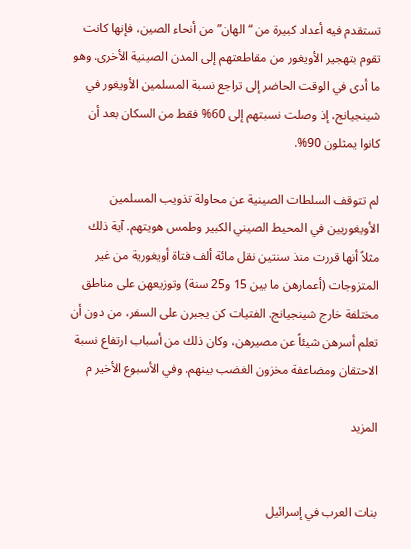تستقدم فيه أعداد كبيرة من “الهان” من أنحاء الصين، فإنها كانت تقوم بتهجير الأويغور من مقاطعتهم إلى المدن الصينية الأخرى. وهو ما أدى في الوقت الحاضر إلى تراجع نسبة المسلمين الأويغور في شينجيانج، إذ وصلت نسبتهم إلى 60% فقط من السكان بعد أن كانوا يمثلون 90%.

لم تتوقف السلطات الصينية عن محاولة تذويب المسلمين الأويغوريين في المحيط الصيني الكبير وطمس هويتهم. آية ذلك مثلاً أنها قررت منذ سنتين نقل مائة ألف فتاة أويغورية من غير المتزوجات (أعمارهن ما بين 15 و25 سنة) وتوزيعهن على مناطق مختلفة خارج شينجيانج. الفتيات كن يجبرن على السفر، من دون أن تعلم أسرهن شيئاً عن مصيرهن، وكان ذلك من أسباب ارتفاع نسبة الاحتقان ومضاعفة مخزون الغضب بينهم. وفي الأسبوع الأخير م

المزيد


بنات العرب في إسرائيل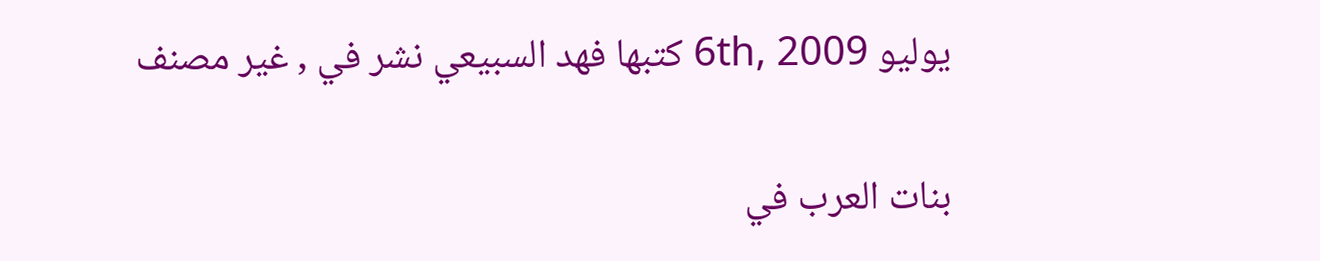يوليو 6th, 2009 كتبها فهد السبيعي نشر في , غير مصنف

بنات العرب في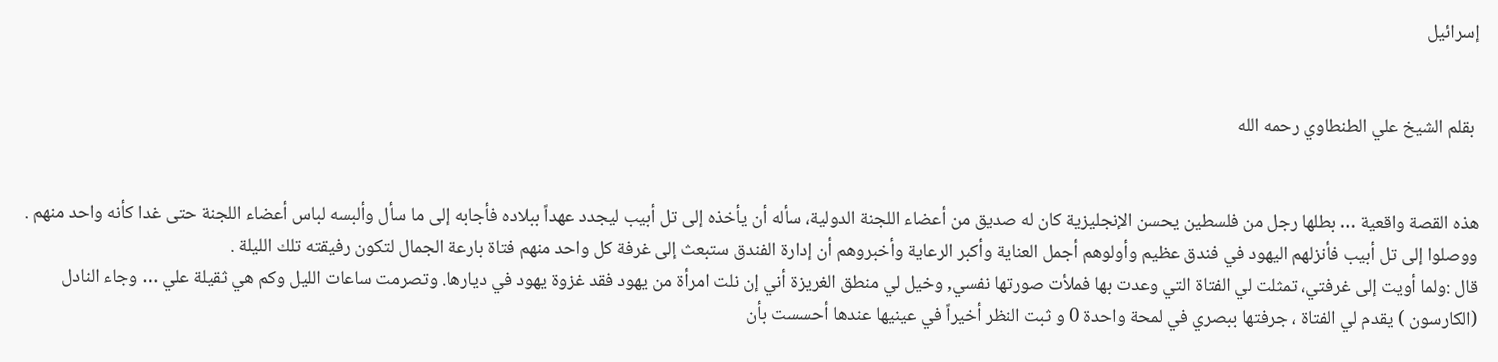إسرائيل


 بقلم الشيخ علي الطنطاوي رحمه الله


هذه القصة واقعية … بطلها رجل من فلسطين يحسن الإنجليزية كان له صديق من أعضاء اللجنة الدولية، سأله أن يأخذه إلى تل أبيب ليجدد عهداً ببلاده فأجابه إلى ما سأل وألبسه لباس أعضاء اللجنة حتى غدا كأنه واحد منهم .
ووصلوا إلى تل أبيب فأنزلهم اليهود في فندق عظيم وأولوهم أجمل العناية وأكبر الرعاية وأخبروهم أن إدارة الفندق ستبعث إلى غرفة كل واحد منهم فتاة بارعة الجمال لتكون رفيقته تلك الليلة .
قال :ولما أويت إلى غرفتي، تمثلت لي الفتاة التي وعدت بها فملأت صورتها نفسي, وخيل لي منطق الغريزة أني إن نلت امرأة من يهود فقد غزوة يهود في ديارها. وتصرمت ساعات الليل وكم هي ثقيلة علي … وجاء النادل (الكارسون ) يقدم لي الفتاة ، جرفتها ببصري في لمحة واحدة 0 و ثبت النظر أخيراً في عينيها عندها أحسست بأن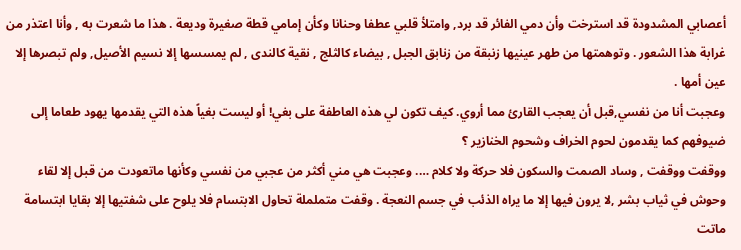أعصابي المشدودة قد استرخت وأن دمي الفائر قد برد, وامتلأ قلبي عطفا وحنانا وكأن إمامي قطة صغيرة وديعة . هذا ما شعرت به , وأنا اعتذر من غرابة هذا الشعور . وتوهمتها من طهر عينيها زنبقة من زنابق الجبل , بيضاء كالثلج , نقية كالندى , لم يمسسها إلا نسيم الأصيل, ولم تبصرها إلا عين أمها .
وعجبت أنا من نفسي,قبل أن يعجب القارئ مما أروي. كيف تكون لي هذه العاطفة على بغي! أو ليست بغياً هذه التي يقدمها يهود طعاما إلى ضيوفهم كما يقدمون لحوم الخراف وشحوم الخنازير ؟
ووقفت ووقفت , وساد الصمت والسكون فلا حركة ولا كلام …. وعجبت هي مني أكثر من عجبي من نفسي وكأنها ماتعودت من قبل إلا لقاء وحوش في ثياب بشر ,لا يرون فيها إلا ما يراه الذئب في جسم النعجة . وقفت متململة تحاول الابتسام فلا يلوح على شفتيها إلا بقايا ابتسامة ماتت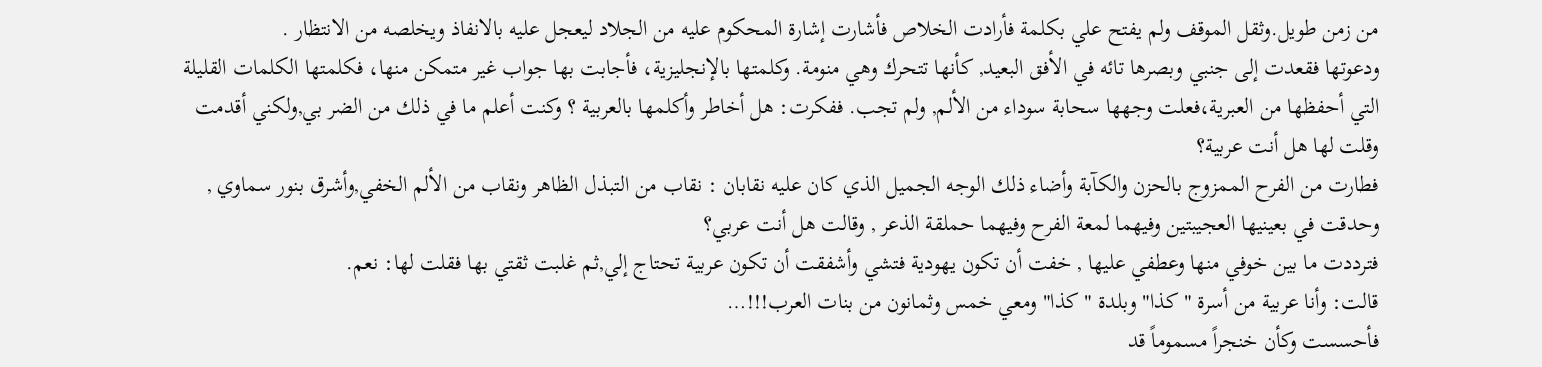من زمن طويل.وثقل الموقف ولم يفتح علي بكلمة فأرادت الخلاص فأشارت إشارة المحكوم عليه من الجلاد ليعجل عليه بالانفاذ ويخلصه من الانتظار .
ودعوتها فقعدت إلى جنبي وبصرها تائه في الأفق البعيد, كأنها تتحرك وهي منومة. وكلمتها بالإنجليزية، فأجابت بها جواب غير متمكن منها، فكلمتها الكلمات القليلة التي أحفظها من العبرية،فعلت وجهها سحابة سوداء من الألم, ولم تجب. ففكرت: هل أخاطر وأكلمها بالعربية ؟ وكنت أعلم ما في ذلك من الضر بي,ولكني أقدمت وقلت لها هل أنت عربية؟
فطارت من الفرح الممزوج بالحزن والكآبة وأضاء ذلك الوجه الجميل الذي كان عليه نقابان : نقاب من التبذل الظاهر ونقاب من الألم الخفي,وأشرق بنور سماوي , وحدقت في بعينيها العجيبتين وفيهما لمعة الفرح وفيهما حملقة الذعر , وقالت هل أنت عربي؟
فترددت ما بين خوفي منها وعطفي عليها , خفت أن تكون يهودية فتشي وأشفقت أن تكون عربية تحتاج إلي,ثم غلبت ثقتي بها فقلت لها: نعم.
قالت: وأنا عربية من أسرة "كذا" وبلدة "كذا" ومعي خمس وثمانون من بنات العرب!!!…
فأحسست وكأن خنجراً مسموماً قد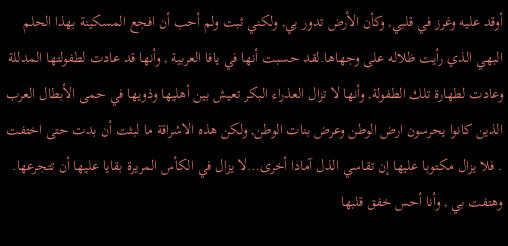أوقد عليه وغرز في قلبي, وكأن الأرض تدور بي, ولكني ثبت ولم أحب أن افجع المسكينة بهذا الحلم البهي الذي رأيت ظلاله على وجهاها.لقد حسبت أنها في يافا العربية , وأنها قد عادت لطفولتها المدللة وعادت لطهارة تلك الطفولة, وأنها لا تزال العذراء البكر تعيش بين أهليها وذويها في حمى الأبطال العرب الذين كانوا يحرسون ارض الوطن وعرض بنات الوطن, ولكن هذه الاشراقة ما لبثت أن بدت حتى اختفت . فلا يزال مكتوبا عليها إن تقاسي الذل آمادا أخرى…لا يزال في الكأس المريرة بقايا عليها أن تتجرعها.
وهتفت بي , وأنا أحس خفق قلبها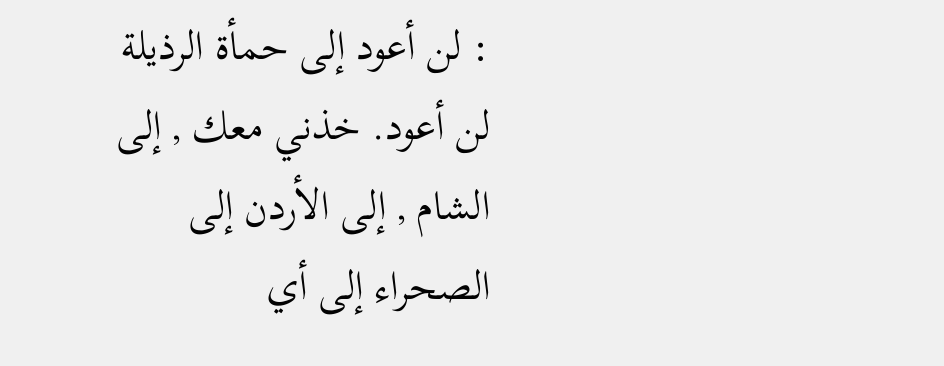: لن أعود إلى حمأة الرذيلة لن أعود. خذني معك , إلى الشام , إلى الأردن إلى الصحراء إلى أي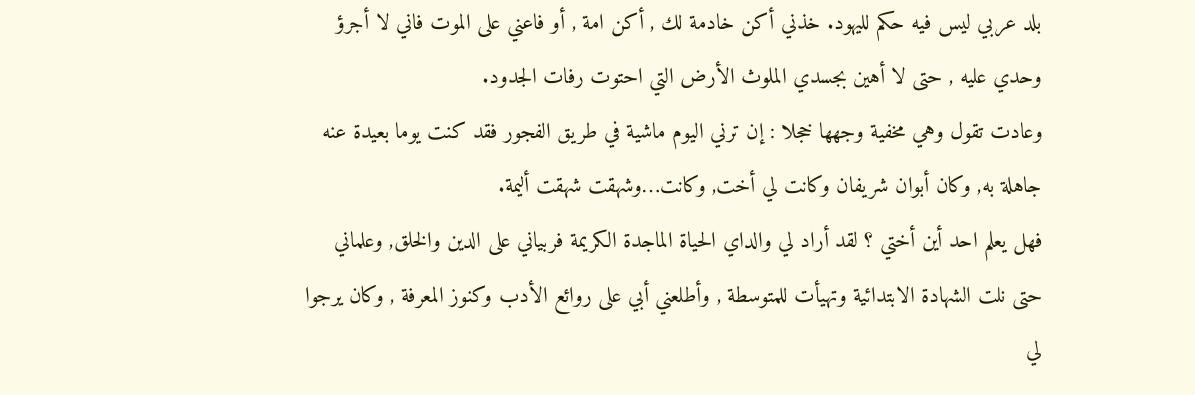بلد عربي ليس فيه حكم لليهود. خذني أكن خادمة لك , أكن امة , أو فاعني على الموت فاني لا أجرؤ وحدي عليه , حتى لا أهين بجسدي الملوث الأرض التي احتوت رفات الجدود.
وعادت تقول وهي مخفية وجهها خجلا : إن ترني اليوم ماشية في طريق الفجور فقد كنت يوما بعيدة عنه جاهلة به, وكان أبوان شريفان وكانت لي أخت, وكانت…وشهقت شهقت أليمة.
فهل يعلم احد أين أختي ؟ لقد أراد لي والداي الحياة الماجدة الكريمة فربياني على الدين والخلق, وعلماني حتى نلت الشهادة الابتدائية وتهيأت للمتوسطة , وأطلعني أبي على روائع الأدب وكنوز المعرفة , وكان يرجوا لي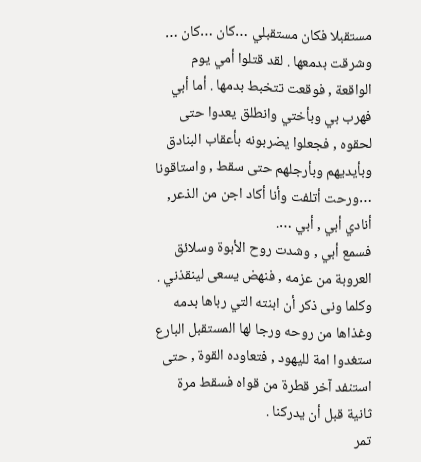مستقبلا فكان مستقبلي …كان …كان … وشرقت بدمعها . لقد قتلوا أمي يوم الواقعة , فوقعت تتخبط بدمها . أما أبي فهرب بي وبأختي وانطلق يعدوا حتى لحقوه , فجعلوا يضربونه بأعقاب البنادق وبأيديهم وبأرجلهم حتى سقط , واستاقونا …ورحت أتلفت وأنا أكاد اجن من الذعر, أنادي أبي , أبي ….
فسمع أبي , وشدت روح الأبوة وسلائق العروبة من عزمه , فنهض يسعى لينقذني . وكلما ونى ذكر أن ابنته التي رباها بدمه وغذاها من روحه ورجا لها المستقبل البارع ستغدوا امة لليهود , فتعاوده القوة , حتى استنفد آخر قطرة من قواه فسقط مرة ثانية قبل أن يدركنا .
تمر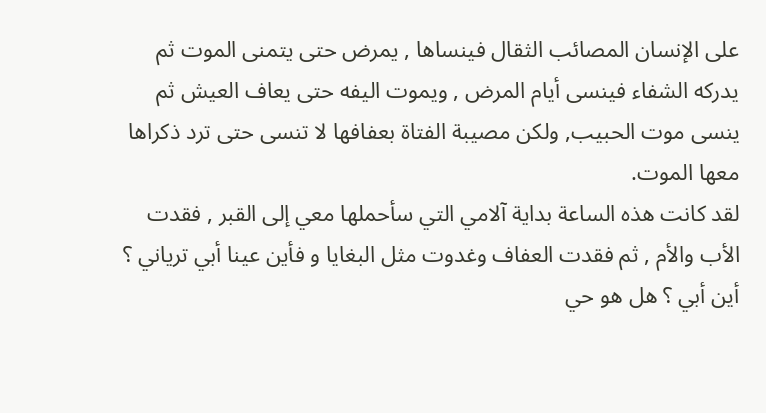على الإنسان المصائب الثقال فينساها , يمرض حتى يتمنى الموت ثم يدركه الشفاء فينسى أيام المرض , ويموت اليفه حتى يعاف العيش ثم ينسى موت الحبيب, ولكن مصيبة الفتاة بعفافها لا تنسى حتى ترد ذكراها معها الموت.
لقد كانت هذه الساعة بداية آلامي التي سأحملها معي إلى القبر , فقدت الأب والأم , ثم فقدت العفاف وغدوت مثل البغايا و فأين عينا أبي ترياني ؟ أين أبي ؟ هل هو حي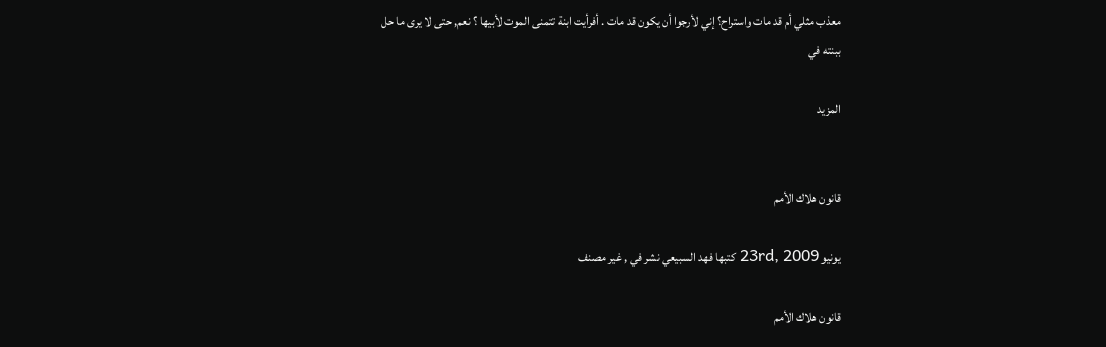معذب مثلي أم قد مات واستراح؟ إني لأرجوا أن يكون قد مات . أفرأيت ابنة تتمنى الموت لأبيها ؟ نعم, حتى لا يرى ما حل ببنته في

المزيد


قانون هلاك الأمم

يونيو 23rd, 2009 كتبها فهد السبيعي نشر في , غير مصنف

قانون هلاك الأمم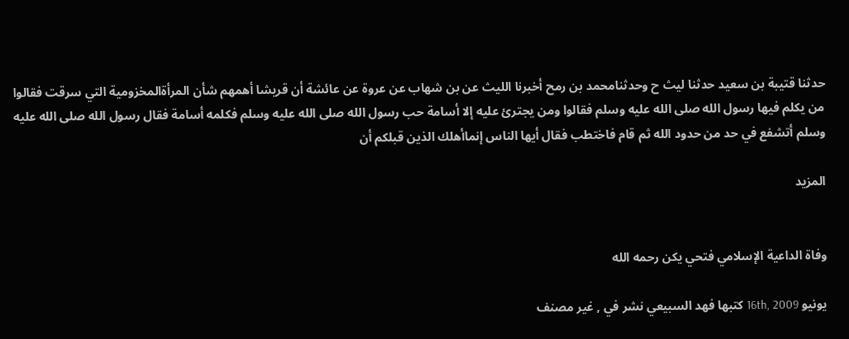حدثنا قتيبة بن سعيد حدثنا ليث ح وحدثنامحمد بن رمح أخبرنا الليث عن بن شهاب عن عروة عن عائشة أن قريشا أهمهم شأن المرأةالمخزومية التي سرقت فقالوا من يكلم فيها رسول الله صلى الله عليه وسلم فقالوا ومن يجترئ عليه إلا أسامة حب رسول الله صلى الله عليه وسلم فكلمه أسامة فقال رسول الله صلى الله عليه وسلم أتشفع في حد من حدود الله ثم قام فاختطب فقال أيها الناس إنماأهلك الذين قبلكم أن

المزيد


وفاة الداعية الإسلامي فتحي يكن رحمه الله

يونيو 16th, 2009 كتبها فهد السبيعي نشر في , غير مصنف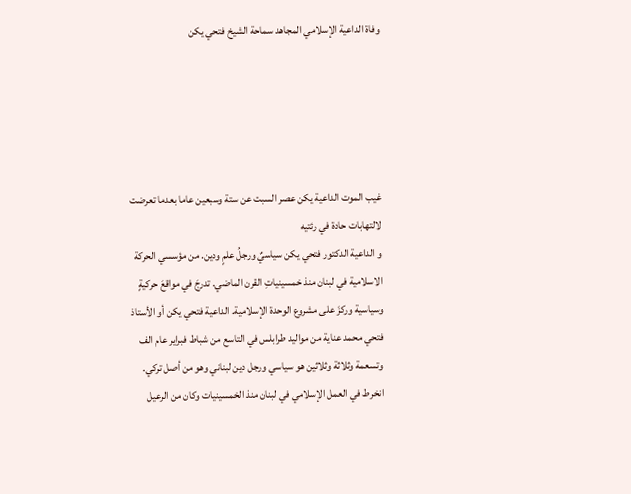وفاة الداعية الإسلامي المجاهد سماحة الشيخ فتحي يكن





غيب الموت الداعية يكن عصر السبت عن ستة وسبعين عاما بعدما تعرضت لالتهابات حادة في رئتيه
و الداعية الدكتور فتحي يكن سياسيٌ ورجلُ علمٍ ودين. من مؤسسي الحركة الاسلامية في لبنان منذ خمسينياتِ القرن الماضي. تدرجَ في مواقعَ حركيةٍ وسياسية وركزَ على مشروع الوحدة الإسلامية. الداعية فتحي يكن أو الأستاذ فتحي محمد عناية من مواليد طرابلس في التاسع من شباط فبراير عام الف وتسعمة وثلاثة وثلاثين هو سياسي ورجل دين لبناني وهو من أصل تركي. انخرط في العمل الإسلامي في لبنان منذ الخمسينيات وكان من الرعيل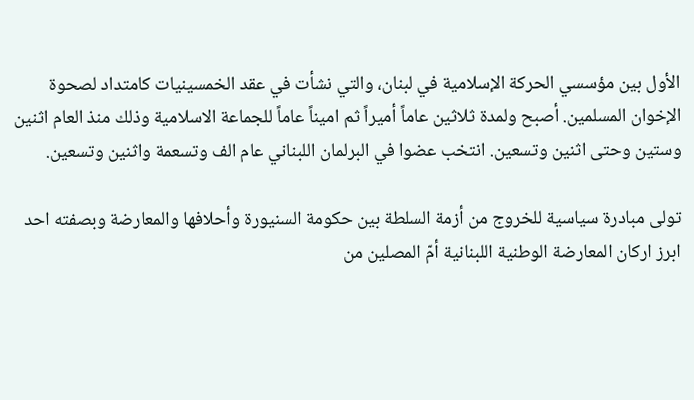الأول بين مؤسسي الحركة الإسلامية في لبنان، والتي نشأت في عقد الخمسينيات كامتداد لصحوة الإخوان المسلمين. أصبح ولمدة ثلاثين عاماً أميراً ثم اميناً عاماً للجماعة الاسلامية وذلك منذ العام اثنين وستين وحتى اثنين وتسعين. انتخب عضوا في البرلمان اللبناني عام الف وتسعمة واثنين وتسعين.

تولى مبادرة سياسية للخروج من أزمة السلطة بين حكومة السنيورة وأحلافها والمعارضة وبصفته احد ابرز اركان المعارضة الوطنية اللبنانية أمّ المصلين من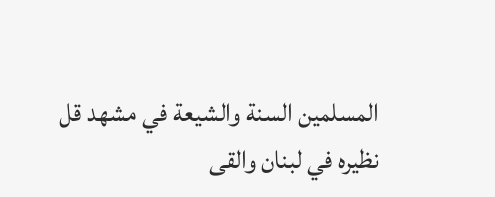المسلمين السنة والشيعة في مشهد قل نظيره في لبنان والقى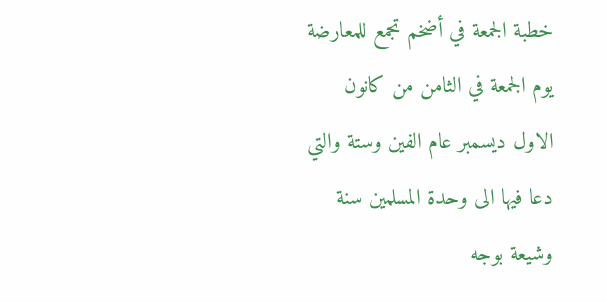خطبة الجمعة في أضخم تجمع للمعارضة يوم الجمعة في الثامن من كانون الاول ديسمبر عام الفين وستة والتي دعا فيها الى وحدة المسلمين سنة وشيعة بوجه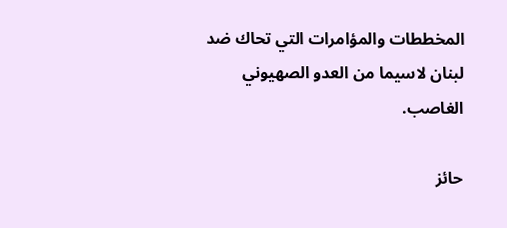المخططات والمؤامرات التي تحاك ضد لبنان لاسيما من العدو الصهيوني الغاصب.

حائز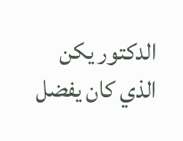الدكتور يكن الذي كان يفضل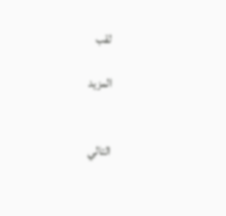لقب

المزيد


التالي